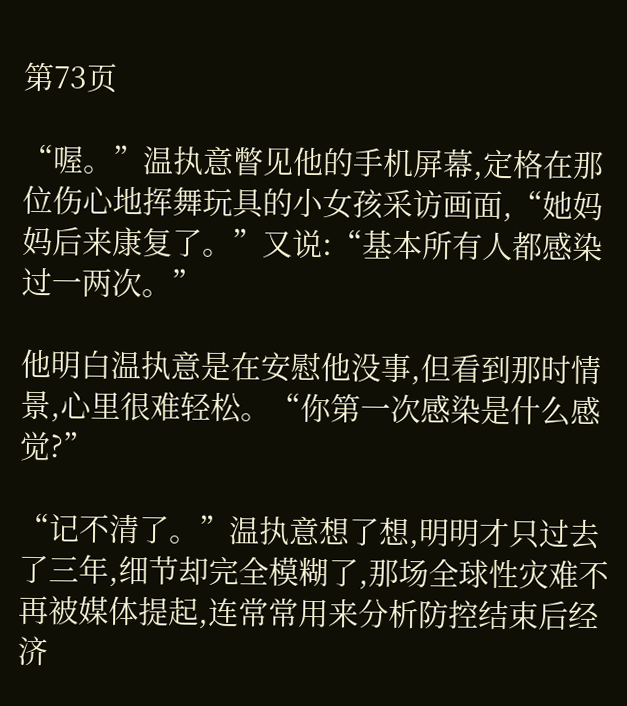第73页

“喔。”温执意瞥见他的手机屏幕,定格在那位伤心地挥舞玩具的小女孩采访画面,“她妈妈后来康复了。”又说:“基本所有人都感染过一两次。”

他明白温执意是在安慰他没事,但看到那时情景,心里很难轻松。“你第一次感染是什么感觉?”

“记不清了。”温执意想了想,明明才只过去了三年,细节却完全模糊了,那场全球性灾难不再被媒体提起,连常常用来分析防控结束后经济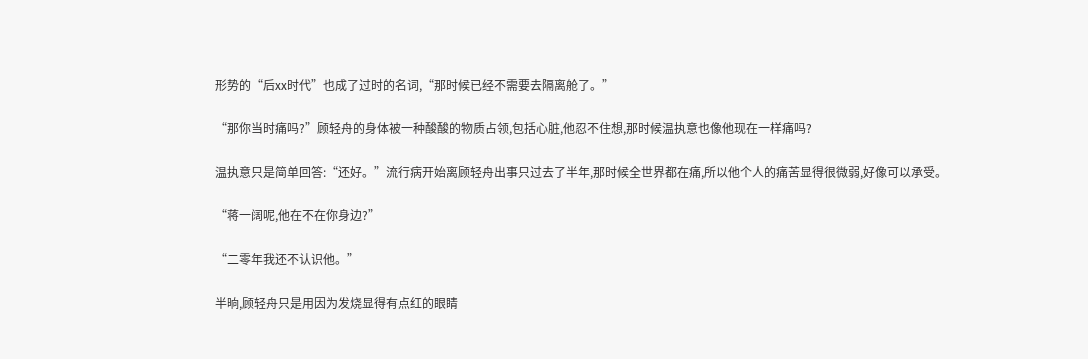形势的“后xx时代”也成了过时的名词,“那时候已经不需要去隔离舱了。”

“那你当时痛吗?”顾轻舟的身体被一种酸酸的物质占领,包括心脏,他忍不住想,那时候温执意也像他现在一样痛吗?

温执意只是简单回答:“还好。”流行病开始离顾轻舟出事只过去了半年,那时候全世界都在痛,所以他个人的痛苦显得很微弱,好像可以承受。

“蒋一阔呢,他在不在你身边?”

“二零年我还不认识他。”

半晌,顾轻舟只是用因为发烧显得有点红的眼睛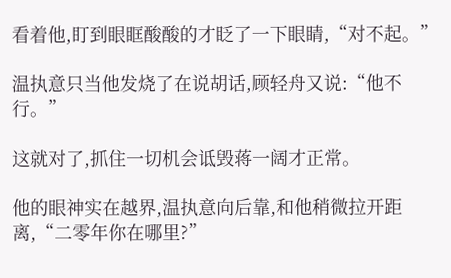看着他,盯到眼眶酸酸的才眨了一下眼睛,“对不起。”

温执意只当他发烧了在说胡话,顾轻舟又说:“他不行。”

这就对了,抓住一切机会诋毁蒋一阔才正常。

他的眼神实在越界,温执意向后靠,和他稍微拉开距离,“二零年你在哪里?”